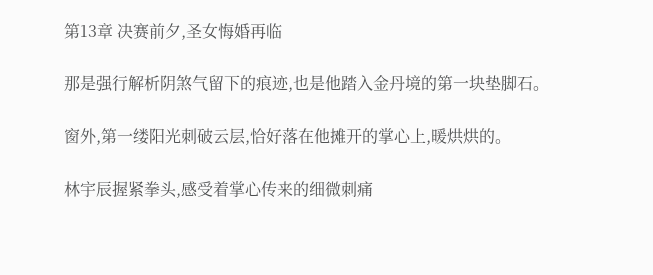第13章 决赛前夕,圣女悔婚再临

那是强行解析阴煞气留下的痕迹,也是他踏入金丹境的第一块垫脚石。

窗外,第一缕阳光刺破云层,恰好落在他摊开的掌心上,暖烘烘的。

林宇辰握紧拳头,感受着掌心传来的细微刺痛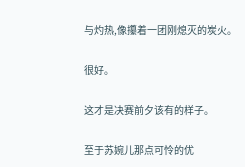与灼热,像攥着一团刚熄灭的炭火。

很好。

这才是决赛前夕该有的样子。

至于苏婉儿那点可怜的优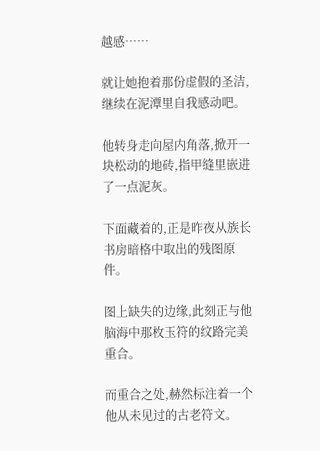越感……

就让她抱着那份虚假的圣洁,继续在泥潭里自我感动吧。

他转身走向屋内角落,掀开一块松动的地砖,指甲缝里嵌进了一点泥灰。

下面藏着的,正是昨夜从族长书房暗格中取出的残图原件。

图上缺失的边缘,此刻正与他脑海中那枚玉符的纹路完美重合。

而重合之处,赫然标注着一个他从未见过的古老符文。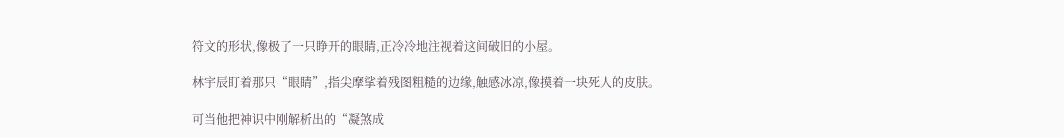符文的形状,像极了一只睁开的眼睛,正冷冷地注视着这间破旧的小屋。

林宇辰盯着那只“眼睛”,指尖摩挲着残图粗糙的边缘,触感冰凉,像摸着一块死人的皮肤。

可当他把神识中刚解析出的“凝煞成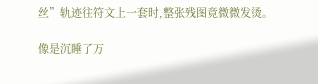丝”轨迹往符文上一套时,整张残图竟微微发烫。

像是沉睡了万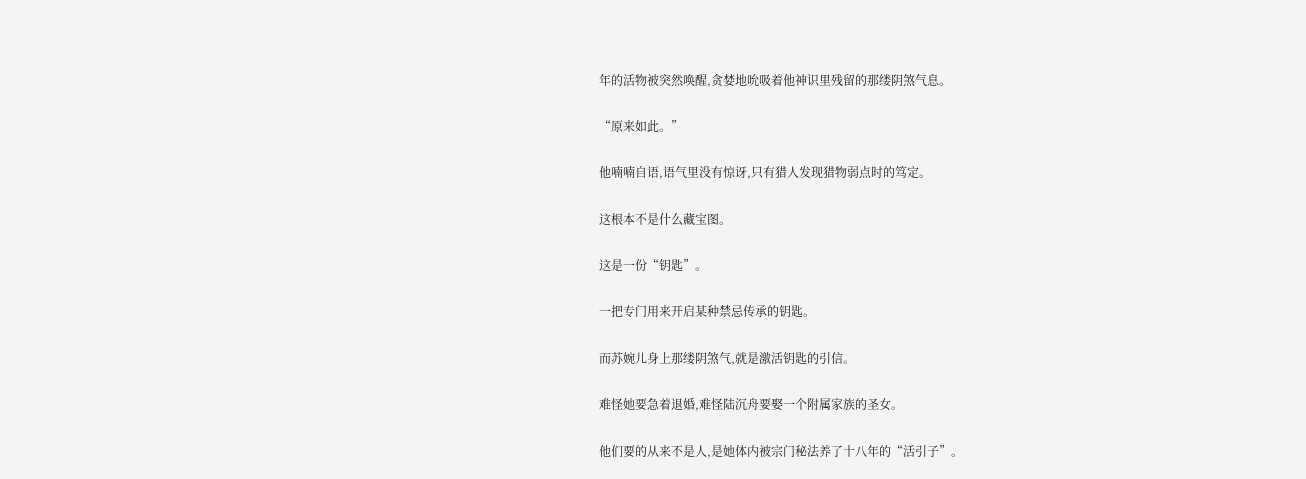年的活物被突然唤醒,贪婪地吮吸着他神识里残留的那缕阴煞气息。

“原来如此。”

他喃喃自语,语气里没有惊讶,只有猎人发现猎物弱点时的笃定。

这根本不是什么藏宝图。

这是一份“钥匙”。

一把专门用来开启某种禁忌传承的钥匙。

而苏婉儿身上那缕阴煞气,就是激活钥匙的引信。

难怪她要急着退婚,难怪陆沉舟要娶一个附属家族的圣女。

他们要的从来不是人,是她体内被宗门秘法养了十八年的“活引子”。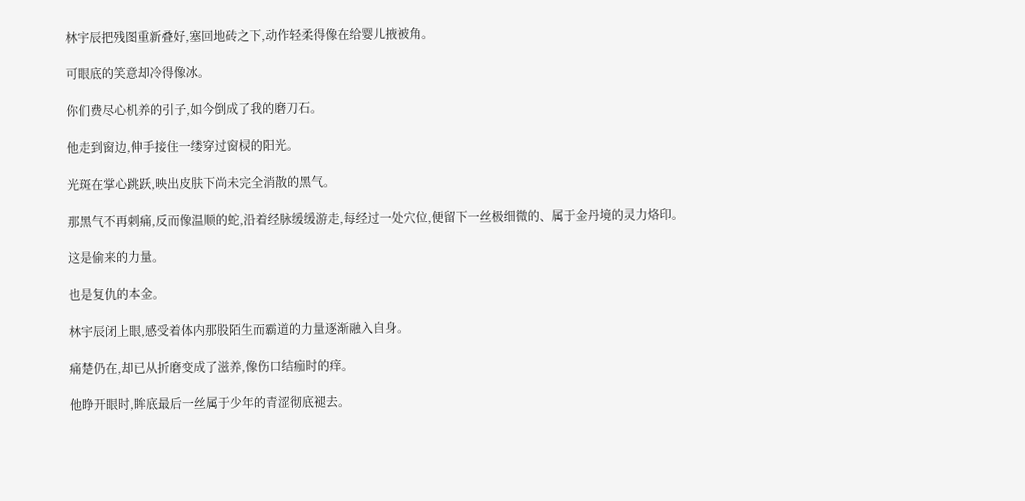林宇辰把残图重新叠好,塞回地砖之下,动作轻柔得像在给婴儿掖被角。

可眼底的笑意却冷得像冰。

你们费尽心机养的引子,如今倒成了我的磨刀石。

他走到窗边,伸手接住一缕穿过窗棂的阳光。

光斑在掌心跳跃,映出皮肤下尚未完全消散的黑气。

那黑气不再刺痛,反而像温顺的蛇,沿着经脉缓缓游走,每经过一处穴位,便留下一丝极细微的、属于金丹境的灵力烙印。

这是偷来的力量。

也是复仇的本金。

林宇辰闭上眼,感受着体内那股陌生而霸道的力量逐渐融入自身。

痛楚仍在,却已从折磨变成了滋养,像伤口结痂时的痒。

他睁开眼时,眸底最后一丝属于少年的青涩彻底褪去。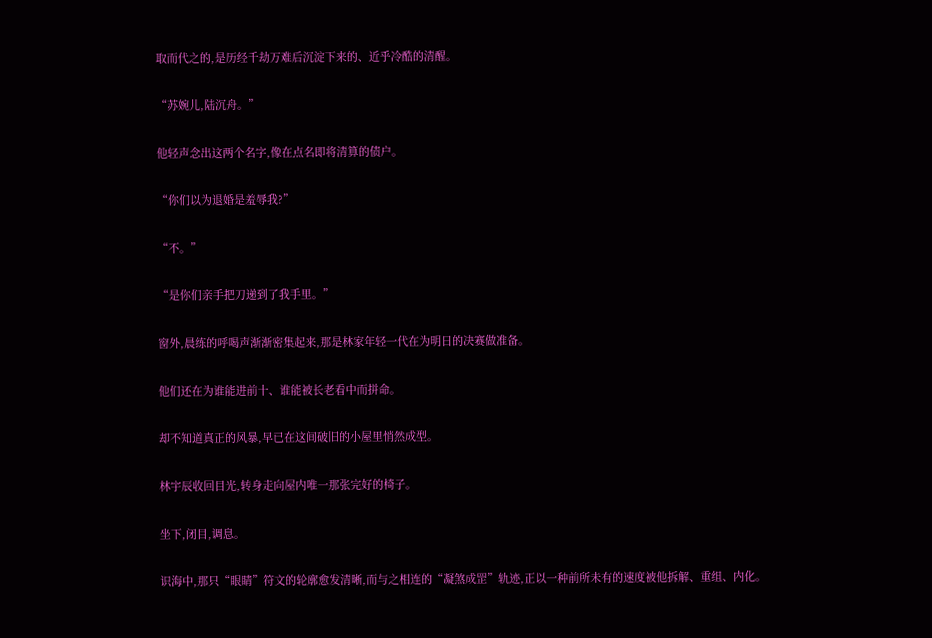取而代之的,是历经千劫万难后沉淀下来的、近乎冷酷的清醒。

“苏婉儿,陆沉舟。”

他轻声念出这两个名字,像在点名即将清算的债户。

“你们以为退婚是羞辱我?”

“不。”

“是你们亲手把刀递到了我手里。”

窗外,晨练的呼喝声渐渐密集起来,那是林家年轻一代在为明日的决赛做准备。

他们还在为谁能进前十、谁能被长老看中而拼命。

却不知道真正的风暴,早已在这间破旧的小屋里悄然成型。

林宇辰收回目光,转身走向屋内唯一那张完好的椅子。

坐下,闭目,调息。

识海中,那只“眼睛”符文的轮廓愈发清晰,而与之相连的“凝煞成罡”轨迹,正以一种前所未有的速度被他拆解、重组、内化。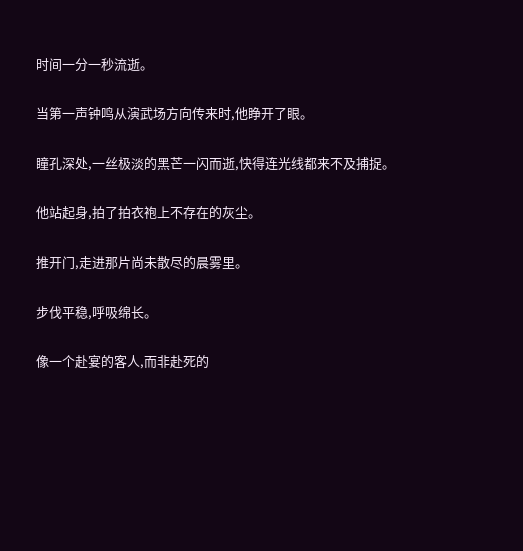时间一分一秒流逝。

当第一声钟鸣从演武场方向传来时,他睁开了眼。

瞳孔深处,一丝极淡的黑芒一闪而逝,快得连光线都来不及捕捉。

他站起身,拍了拍衣袍上不存在的灰尘。

推开门,走进那片尚未散尽的晨雾里。

步伐平稳,呼吸绵长。

像一个赴宴的客人,而非赴死的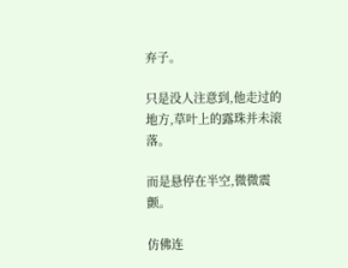弃子。

只是没人注意到,他走过的地方,草叶上的露珠并未滚落。

而是悬停在半空,微微震颤。

仿佛连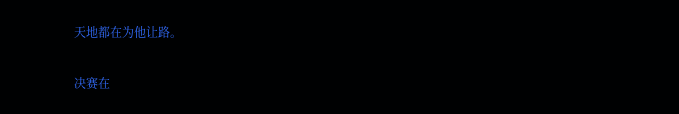天地都在为他让路。

决赛在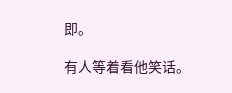即。

有人等着看他笑话。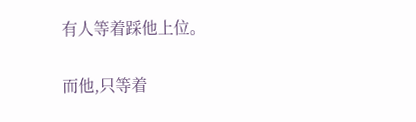有人等着踩他上位。

而他,只等着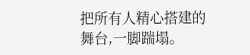把所有人精心搭建的舞台,一脚踹塌。